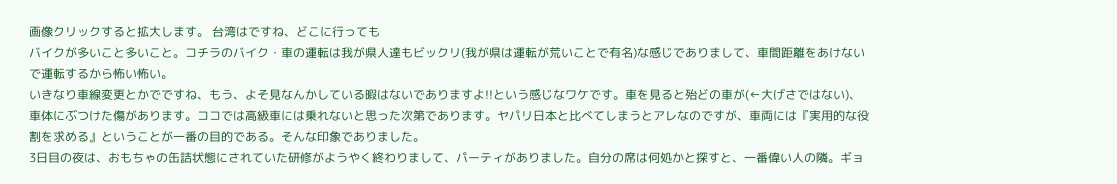画像クリックすると拡大します。 台湾はですね、どこに行っても
バイクが多いこと多いこと。コチラのバイク・車の運転は我が県人達もビックリ(我が県は運転が荒いことで有名)な感じでありまして、車間距離をあけないで運転するから怖い怖い。
いきなり車線変更とかでですね、もう、よそ見なんかしている暇はないでありますよ!!という感じなワケです。車を見ると殆どの車が(←大げさではない)、車体にぶつけた傷があります。ココでは高級車には乗れないと思った次第であります。ヤパリ日本と比べてしまうとアレなのですが、車両には『実用的な役割を求める』ということが一番の目的である。そんな印象でありました。
3日目の夜は、おもちゃの缶詰状態にされていた研修がようやく終わりまして、パーティがありました。自分の席は何処かと探すと、一番偉い人の隣。ギョ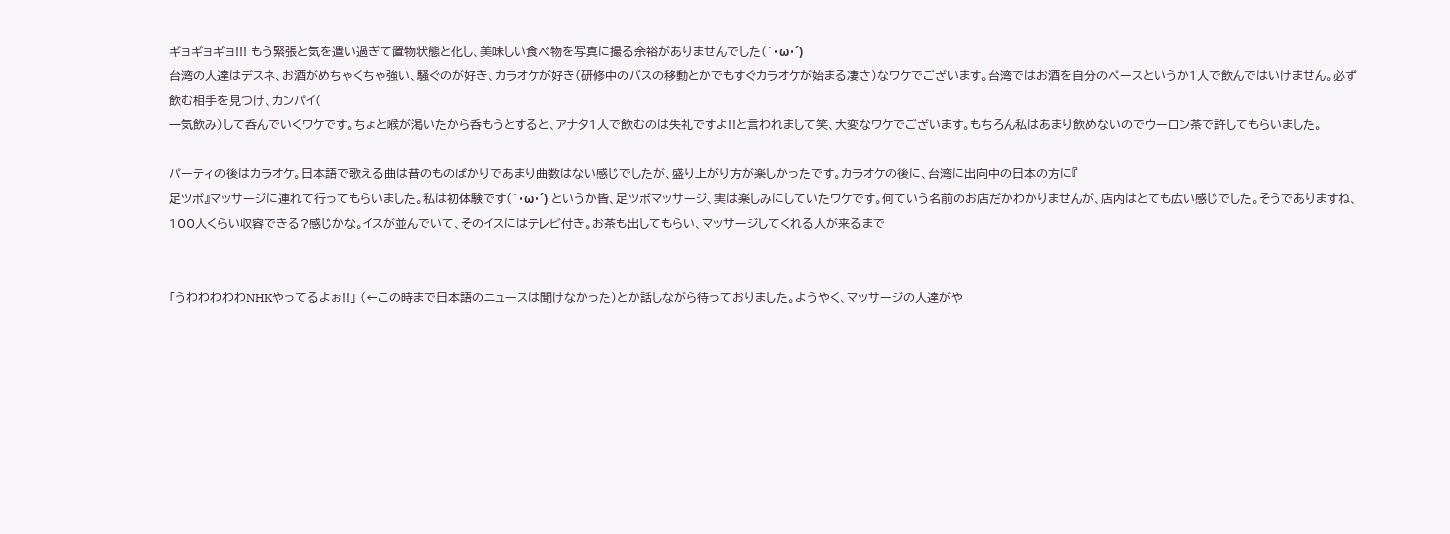ギョギョギョ!!! もう緊張と気を遣い過ぎて置物状態と化し、美味しい食べ物を写真に撮る余裕がありませんでした(`・ω・´)
台湾の人達はデスネ、お酒がめちゃくちゃ強い、騒ぐのが好き、カラオケが好き(研修中のバスの移動とかでもすぐカラオケが始まる凄さ)なワケでございます。台湾ではお酒を自分のペースというか1人で飲んではいけません。必ず飲む相手を見つけ、カンパイ(
一気飲み)して呑んでいくワケです。ちょと喉が渇いたから呑もうとすると、アナタ1人で飲むのは失礼ですよ!!と言われまして笑、大変なワケでございます。もちろん私はあまり飲めないのでウーロン茶で許してもらいました。

パーティの後はカラオケ。日本語で歌える曲は昔のものばかりであまり曲数はない感じでしたが、盛り上がり方が楽しかったです。カラオケの後に、台湾に出向中の日本の方に『
足ツボ』マッサージに連れて行ってもらいました。私は初体験です(`・ω・´) というか皆、足ツボマッサージ、実は楽しみにしていたワケです。何ていう名前のお店だかわかりませんが、店内はとても広い感じでした。そうでありますね、100人くらい収容できる?感じかな。イスが並んでいて、そのイスにはテレビ付き。お茶も出してもらい、マッサージしてくれる人が来るまで


「うわわわわわNHKやってるよぉ!!」 (←この時まで日本語のニュースは聞けなかった)とか話しながら待っておりました。ようやく、マッサージの人達がや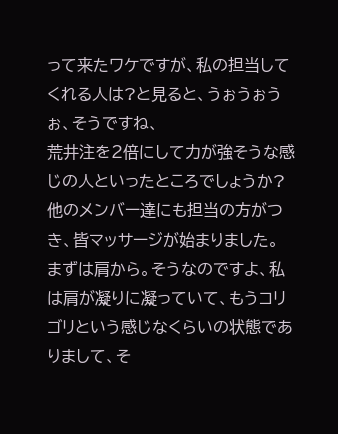って来たワケですが、私の担当してくれる人は?と見ると、うぉうぉうぉ、そうですね、
荒井注を2倍にして力が強そうな感じの人といったところでしょうか? 他のメンバー達にも担当の方がつき、皆マッサージが始まりました。
まずは肩から。そうなのですよ、私は肩が凝りに凝っていて、もうコリゴリという感じなくらいの状態でありまして、そ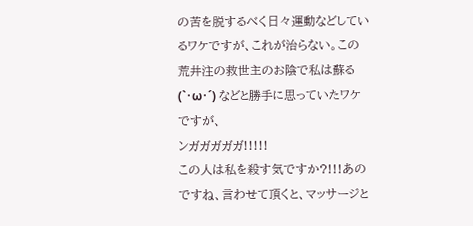の苦を脱するべく日々運動などしているワケですが、これが治らない。この荒井注の救世主のお陰で私は蘇る(`・ω・´) などと勝手に思っていたワケですが、
ンガガガガガ!!!!!
この人は私を殺す気ですか?!!!あのですね、言わせて頂くと、マッサージと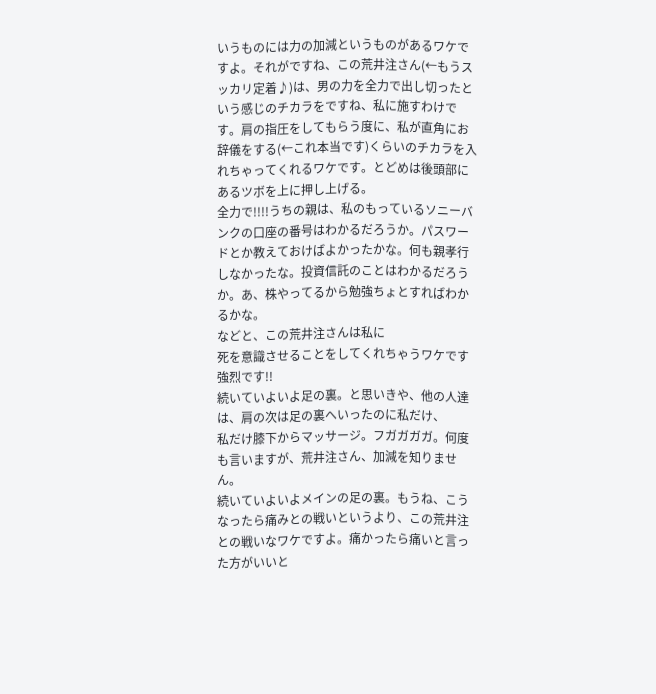いうものには力の加減というものがあるワケですよ。それがですね、この荒井注さん(←もうスッカリ定着♪)は、男の力を全力で出し切ったという感じのチカラをですね、私に施すわけです。肩の指圧をしてもらう度に、私が直角にお辞儀をする(←これ本当です)くらいのチカラを入れちゃってくれるワケです。とどめは後頭部にあるツボを上に押し上げる。
全力で!!!!うちの親は、私のもっているソニーバンクの口座の番号はわかるだろうか。パスワードとか教えておけばよかったかな。何も親孝行しなかったな。投資信託のことはわかるだろうか。あ、株やってるから勉強ちょとすればわかるかな。
などと、この荒井注さんは私に
死を意識させることをしてくれちゃうワケです
強烈です!!
続いていよいよ足の裏。と思いきや、他の人達は、肩の次は足の裏へいったのに私だけ、
私だけ膝下からマッサージ。フガガガガ。何度も言いますが、荒井注さん、加減を知りません。
続いていよいよメインの足の裏。もうね、こうなったら痛みとの戦いというより、この荒井注との戦いなワケですよ。痛かったら痛いと言った方がいいと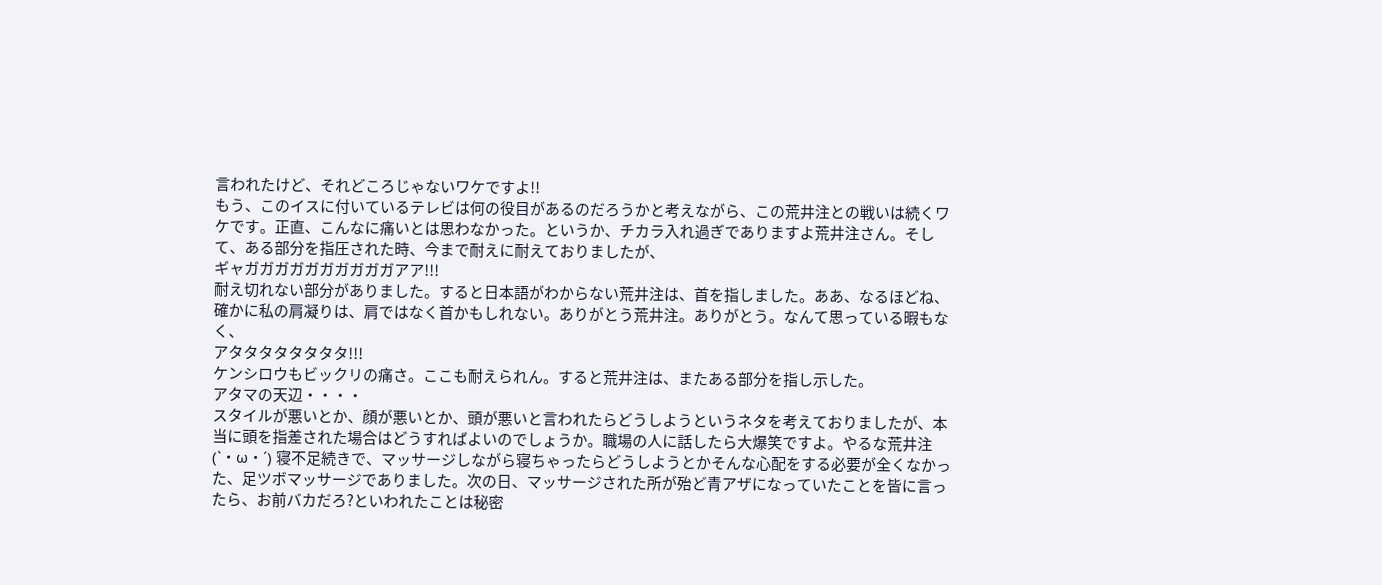言われたけど、それどころじゃないワケですよ!!
もう、このイスに付いているテレビは何の役目があるのだろうかと考えながら、この荒井注との戦いは続くワケです。正直、こんなに痛いとは思わなかった。というか、チカラ入れ過ぎでありますよ荒井注さん。そして、ある部分を指圧された時、今まで耐えに耐えておりましたが、
ギャガガガガガガガガガガアア!!!
耐え切れない部分がありました。すると日本語がわからない荒井注は、首を指しました。ああ、なるほどね、確かに私の肩凝りは、肩ではなく首かもしれない。ありがとう荒井注。ありがとう。なんて思っている暇もなく、
アタタタタタタタタ!!!
ケンシロウもビックリの痛さ。ここも耐えられん。すると荒井注は、またある部分を指し示した。
アタマの天辺・・・・
スタイルが悪いとか、顔が悪いとか、頭が悪いと言われたらどうしようというネタを考えておりましたが、本当に頭を指差された場合はどうすればよいのでしょうか。職場の人に話したら大爆笑ですよ。やるな荒井注(`・ω・´) 寝不足続きで、マッサージしながら寝ちゃったらどうしようとかそんな心配をする必要が全くなかった、足ツボマッサージでありました。次の日、マッサージされた所が殆ど青アザになっていたことを皆に言ったら、お前バカだろ?といわれたことは秘密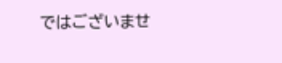ではございませ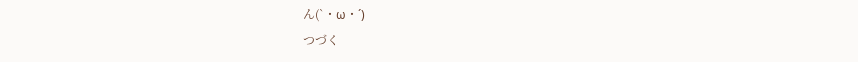ん(`・ω・´)
つづく